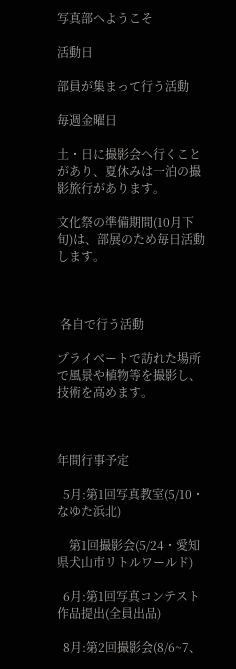写真部へようこそ

活動日

部員が集まって行う活動

毎週金曜日

土・日に撮影会へ行くことがあり、夏休みは一泊の撮影旅行があります。

文化祭の準備期間(10月下旬)は、部展のため毎日活動します。



 各自で行う活動

プライベートで訪れた場所で風景や植物等を撮影し、技術を高めます。



年間行事予定

  5月:第1回写真教室(5/10・なゆた浜北)

    第1回撮影会(5/24・愛知県犬山市リトルワールド)

  6月:第1回写真コンテスト作品提出(全員出品)

  8月:第2回撮影会(8/6~7、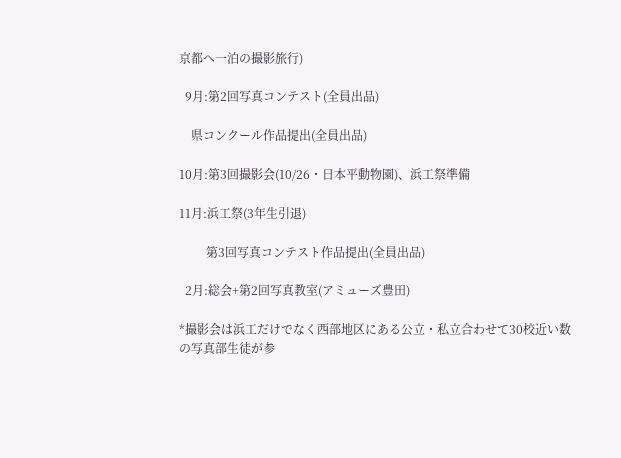京都へ一泊の撮影旅行)

  9月:第2回写真コンテスト(全員出品)

    県コンクール作品提出(全員出品)

10月:第3回撮影会(10/26・日本平動物園)、浜工祭準備

11月:浜工祭(3年生引退)

         第3回写真コンテスト作品提出(全員出品)

  2月:総会+第2回写真教室(アミューズ豊田)

*撮影会は浜工だけでなく西部地区にある公立・私立合わせて30校近い数の写真部生徒が参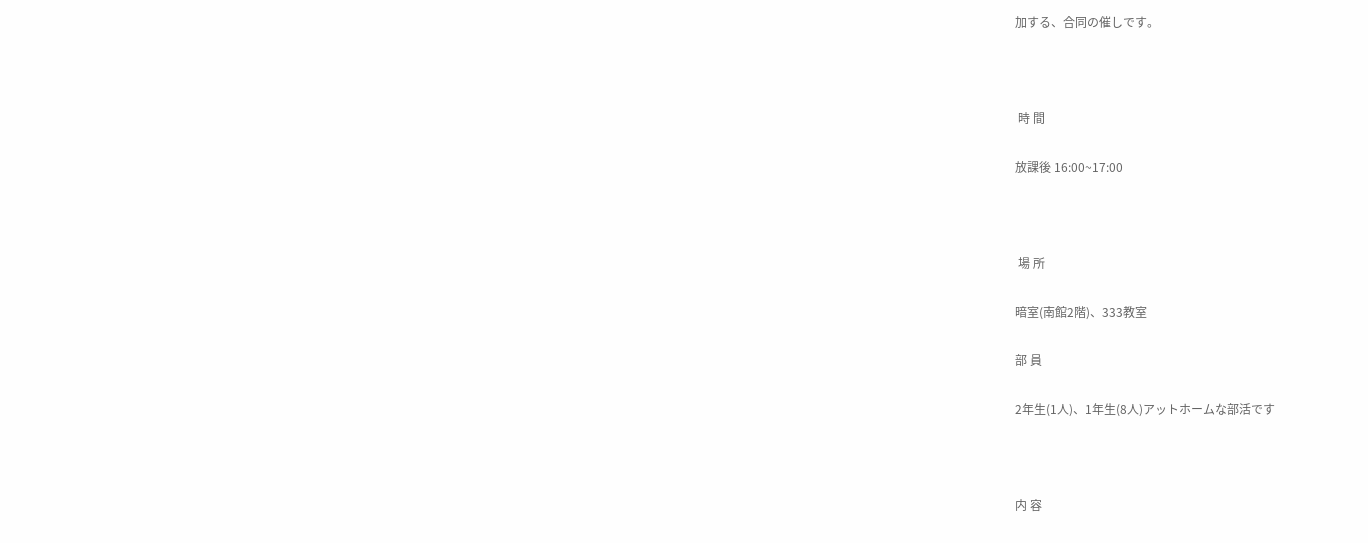加する、合同の催しです。



 時 間

放課後 16:00~17:00



 場 所

暗室(南館2階)、333教室

部 員

2年生(1人)、1年生(8人)アットホームな部活です



内 容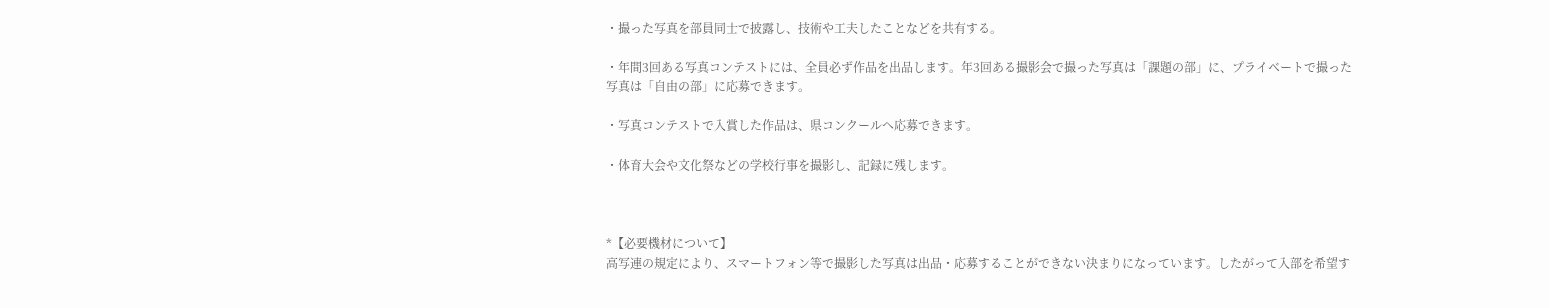・撮った写真を部員同士で披露し、技術や工夫したことなどを共有する。

・年間3回ある写真コンテストには、全員必ず作品を出品します。年3回ある撮影会で撮った写真は「課題の部」に、プライベートで撮った写真は「自由の部」に応募できます。

・写真コンテストで入賞した作品は、県コンクールへ応募できます。

・体育大会や文化祭などの学校行事を撮影し、記録に残します。



*【必要機材について】
高写連の規定により、スマートフォン等で撮影した写真は出品・応募することができない決まりになっています。したがって入部を希望す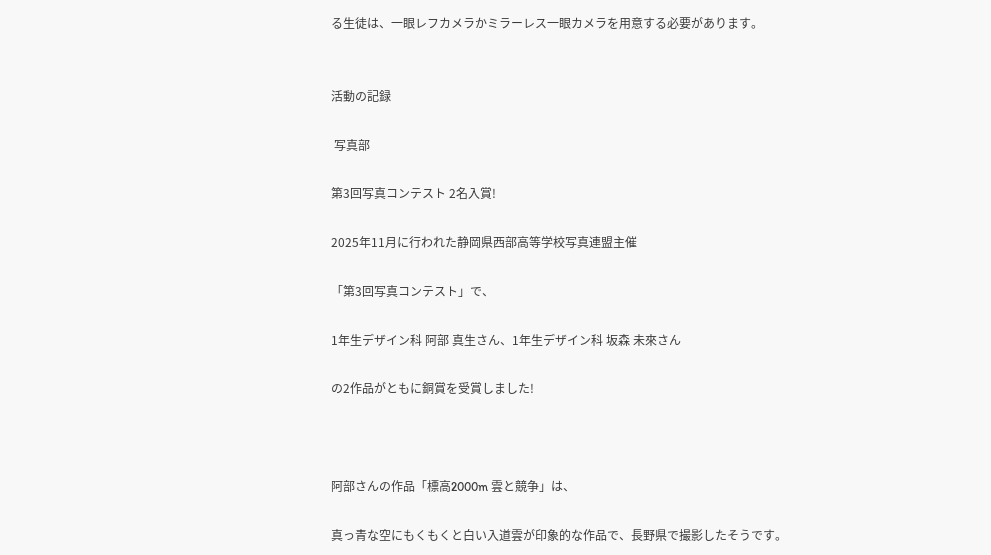る生徒は、一眼レフカメラかミラーレス一眼カメラを用意する必要があります。


活動の記録

 写真部

第3回写真コンテスト 2名入賞!

2025年11月に行われた静岡県西部高等学校写真連盟主催

「第3回写真コンテスト」で、

1年生デザイン科 阿部 真生さん、1年生デザイン科 坂森 未來さん

の2作品がともに銅賞を受賞しました!



阿部さんの作品「標高2000m 雲と競争」は、

真っ青な空にもくもくと白い入道雲が印象的な作品で、長野県で撮影したそうです。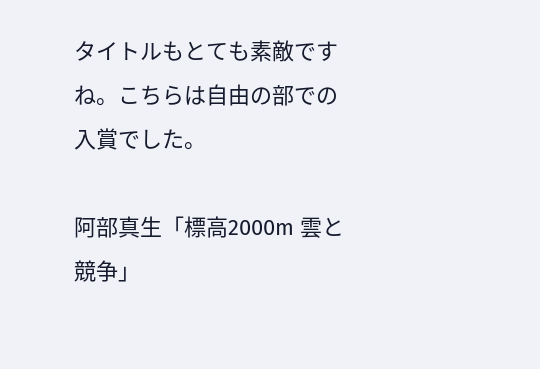タイトルもとても素敵ですね。こちらは自由の部での入賞でした。

阿部真生「標高2000m 雲と競争」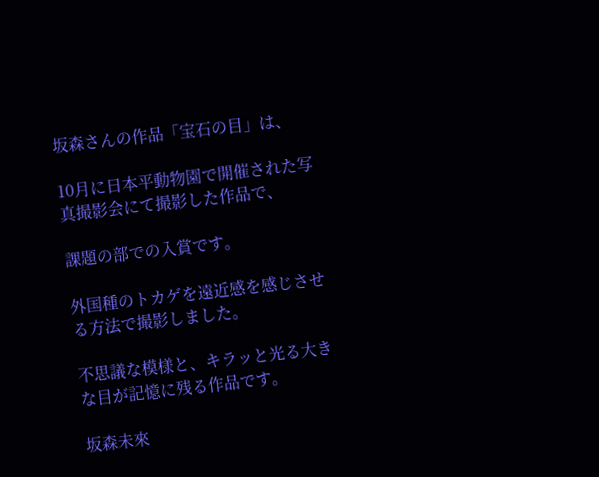坂森さんの作品「宝石の目」は、

10月に日本平動物園で開催された写真撮影会にて撮影した作品で、

課題の部での入賞です。

外国種のトカゲを遠近感を感じさせる方法で撮影しました。

不思議な模様と、キラッと光る大きな目が記憶に残る作品です。

坂森未來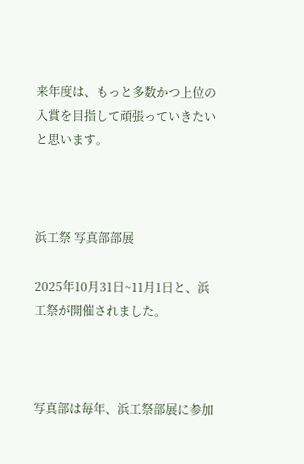来年度は、もっと多数かつ上位の入賞を目指して頑張っていきたいと思います。



浜工祭 写真部部展

2025年10月31日~11月1日と、浜工祭が開催されました。



写真部は毎年、浜工祭部展に参加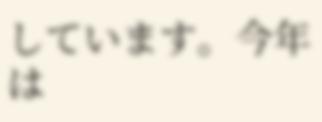しています。今年は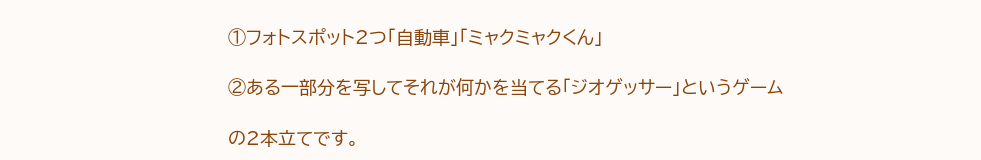①フォトスポット2つ「自動車」「ミャクミャクくん」

②ある一部分を写してそれが何かを当てる「ジオゲッサー」というゲーム

の2本立てです。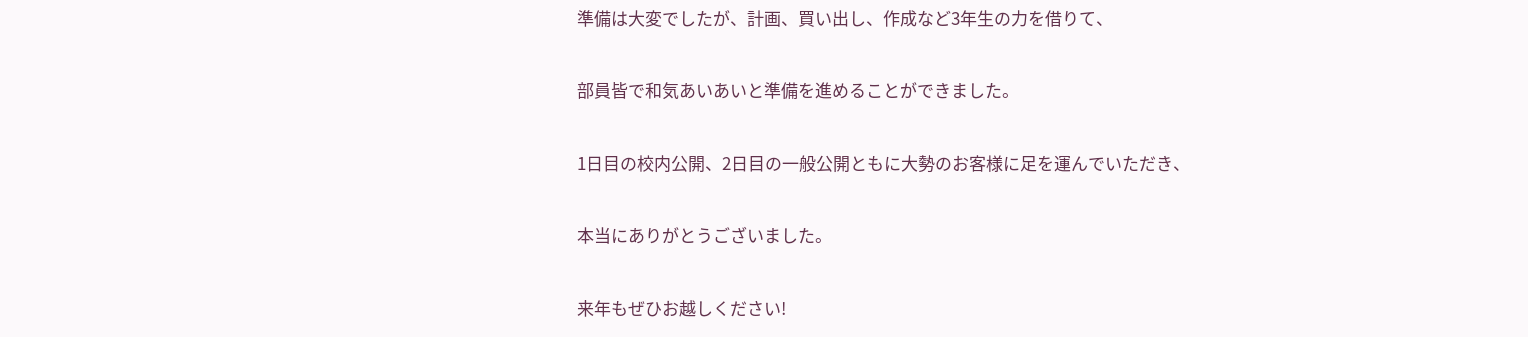準備は大変でしたが、計画、買い出し、作成など3年生の力を借りて、

部員皆で和気あいあいと準備を進めることができました。

1日目の校内公開、2日目の一般公開ともに大勢のお客様に足を運んでいただき、

本当にありがとうございました。

来年もぜひお越しください!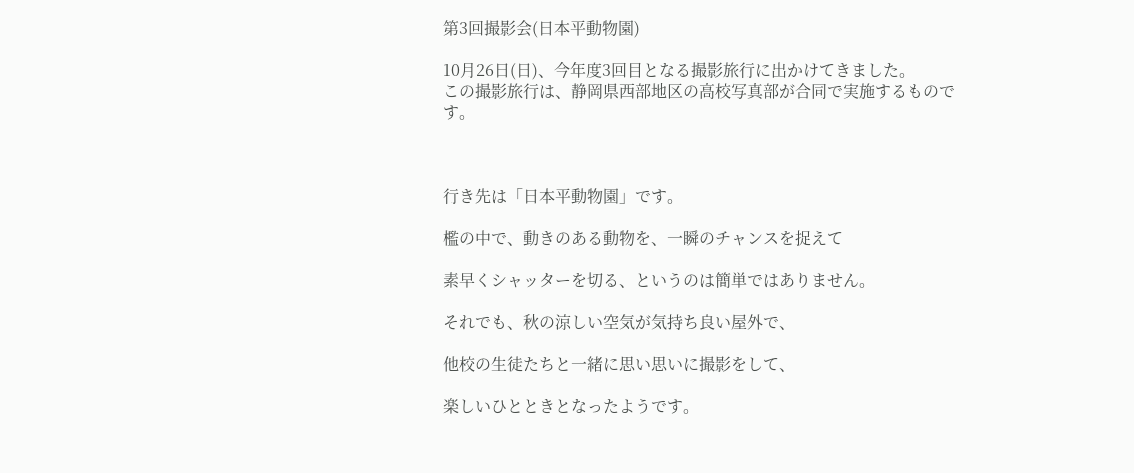第3回撮影会(日本平動物園)

10月26日(日)、今年度3回目となる撮影旅行に出かけてきました。
この撮影旅行は、静岡県西部地区の高校写真部が合同で実施するものです。



行き先は「日本平動物園」です。

檻の中で、動きのある動物を、一瞬のチャンスを捉えて

素早くシャッターを切る、というのは簡単ではありません。

それでも、秋の涼しい空気が気持ち良い屋外で、

他校の生徒たちと一緒に思い思いに撮影をして、

楽しいひとときとなったようです。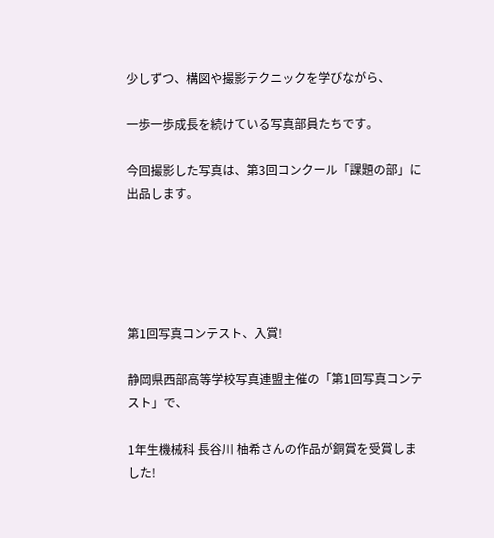少しずつ、構図や撮影テクニックを学びながら、

一歩一歩成長を続けている写真部員たちです。

今回撮影した写真は、第3回コンクール「課題の部」に出品します。





第1回写真コンテスト、入賞!

静岡県西部高等学校写真連盟主催の「第1回写真コンテスト」で、

1年生機械科 長谷川 柚希さんの作品が銅賞を受賞しました!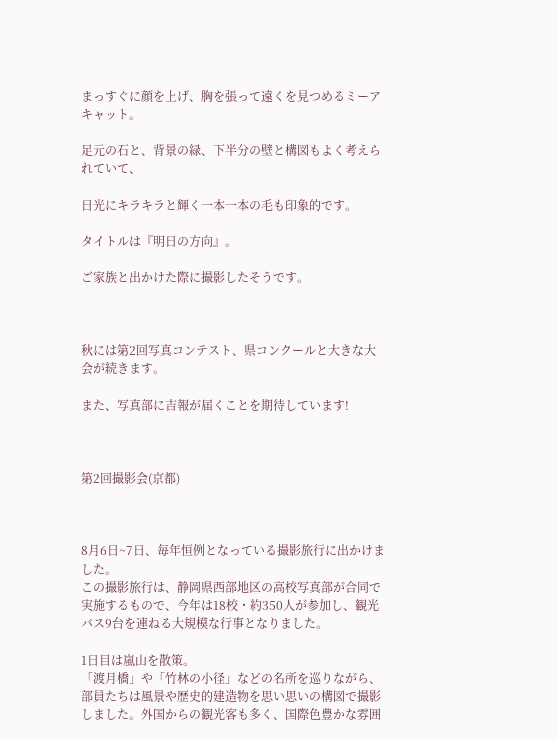まっすぐに顔を上げ、胸を張って遠くを見つめるミーアキャット。

足元の石と、背景の緑、下半分の壁と構図もよく考えられていて、

日光にキラキラと輝く一本一本の毛も印象的です。

タイトルは『明日の方向』。

ご家族と出かけた際に撮影したそうです。



秋には第2回写真コンテスト、県コンクールと大きな大会が続きます。

また、写真部に吉報が届くことを期待しています!



第2回撮影会(京都)



8月6日~7日、毎年恒例となっている撮影旅行に出かけました。
この撮影旅行は、静岡県西部地区の高校写真部が合同で実施するもので、今年は18校・約350人が参加し、観光バス9台を連ねる大規模な行事となりました。

1日目は嵐山を散策。
「渡月橋」や「竹林の小径」などの名所を巡りながら、部員たちは風景や歴史的建造物を思い思いの構図で撮影しました。外国からの観光客も多く、国際色豊かな雰囲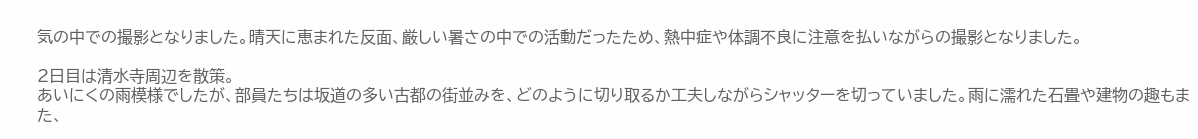気の中での撮影となりました。晴天に恵まれた反面、厳しい暑さの中での活動だったため、熱中症や体調不良に注意を払いながらの撮影となりました。

2日目は清水寺周辺を散策。
あいにくの雨模様でしたが、部員たちは坂道の多い古都の街並みを、どのように切り取るか工夫しながらシャッターを切っていました。雨に濡れた石畳や建物の趣もまた、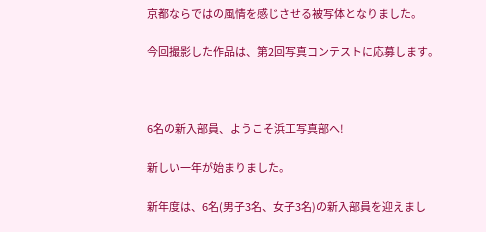京都ならではの風情を感じさせる被写体となりました。

今回撮影した作品は、第2回写真コンテストに応募します。



6名の新入部員、ようこそ浜工写真部へ!

新しい一年が始まりました。

新年度は、6名(男子3名、女子3名)の新入部員を迎えまし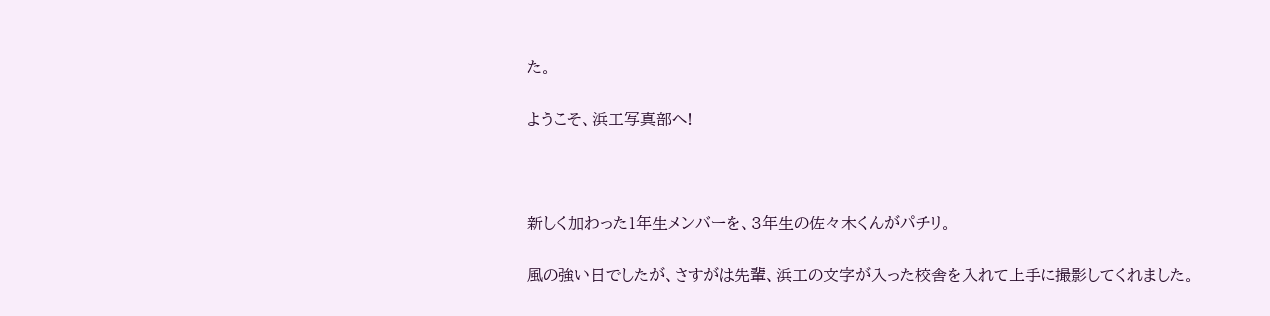た。

ようこそ、浜工写真部へ!



新しく加わった1年生メンバーを、3年生の佐々木くんがパチリ。

風の強い日でしたが、さすがは先輩、浜工の文字が入った校舎を入れて上手に撮影してくれました。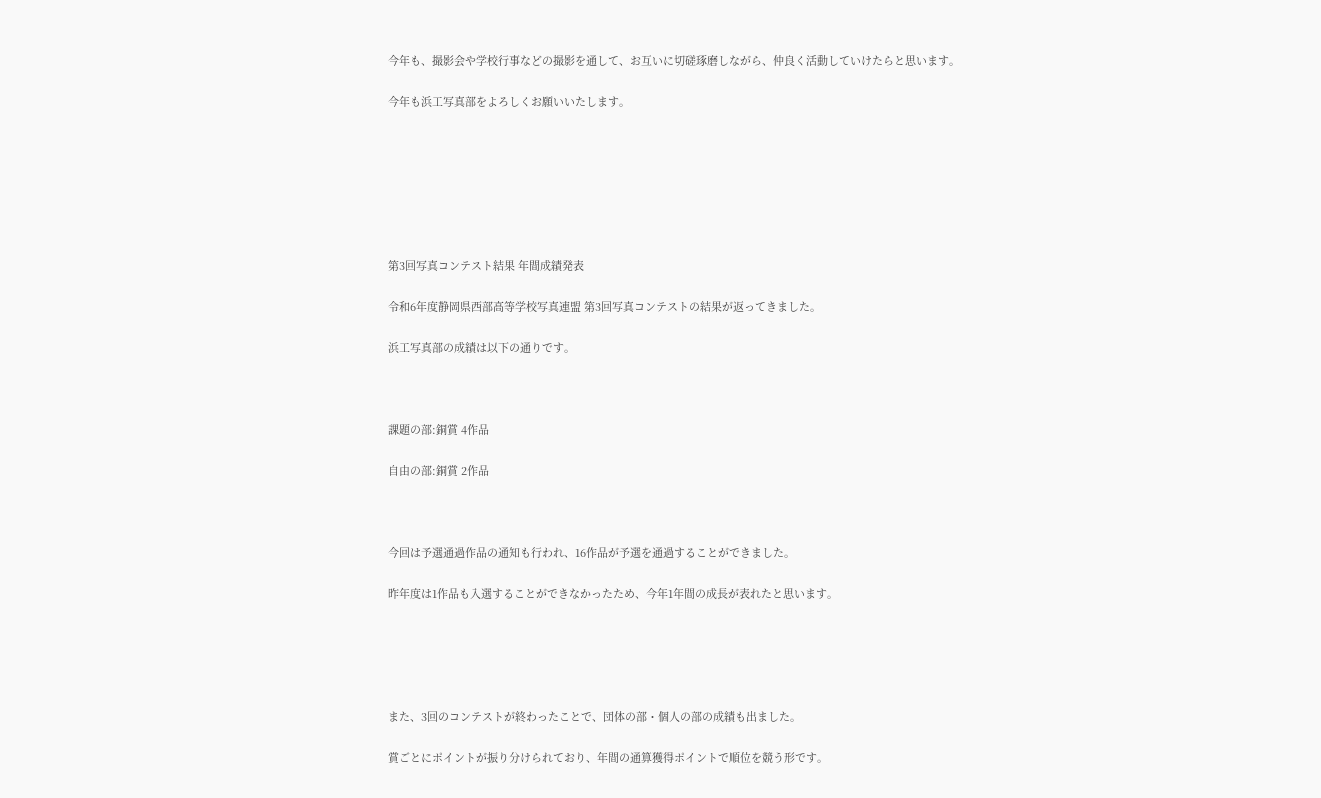今年も、撮影会や学校行事などの撮影を通して、お互いに切磋琢磨しながら、仲良く活動していけたらと思います。

今年も浜工写真部をよろしくお願いいたします。







第3回写真コンテスト結果 年間成績発表

令和6年度静岡県西部高等学校写真連盟 第3回写真コンテストの結果が返ってきました。

浜工写真部の成績は以下の通りです。



課題の部:銅賞 4作品

自由の部:銅賞 2作品



今回は予選通過作品の通知も行われ、16作品が予選を通過することができました。

昨年度は1作品も入選することができなかったため、今年1年間の成長が表れたと思います。





また、3回のコンテストが終わったことで、団体の部・個人の部の成績も出ました。

賞ごとにポイントが振り分けられており、年間の通算獲得ポイントで順位を競う形です。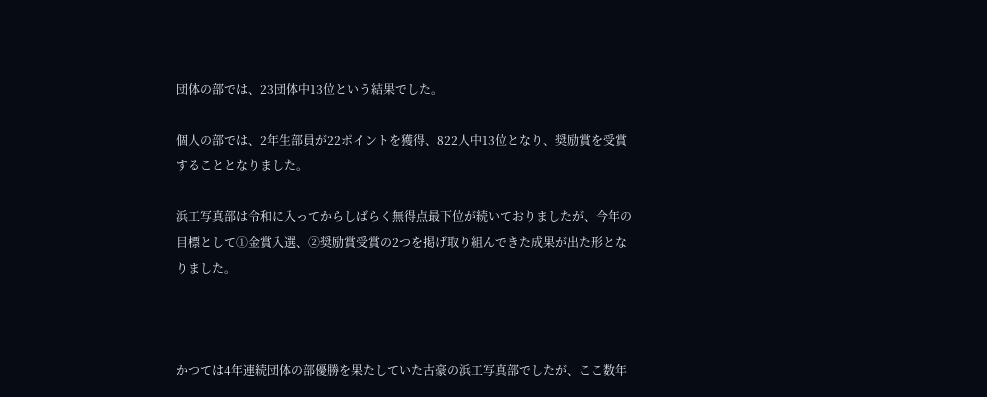団体の部では、23団体中13位という結果でした。

個人の部では、2年生部員が22ポイントを獲得、822人中13位となり、奨励賞を受賞することとなりました。

浜工写真部は令和に入ってからしばらく無得点最下位が続いておりましたが、今年の目標として①金賞入選、②奨励賞受賞の2つを掲げ取り組んできた成果が出た形となりました。



かつては4年連続団体の部優勝を果たしていた古豪の浜工写真部でしたが、ここ数年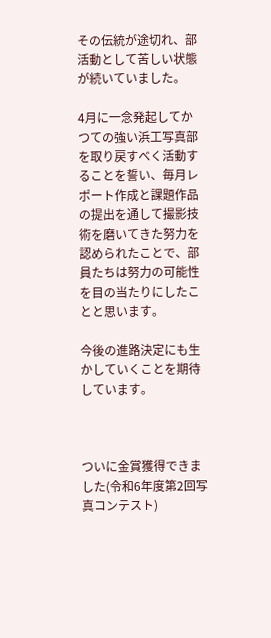その伝統が途切れ、部活動として苦しい状態が続いていました。

4月に一念発起してかつての強い浜工写真部を取り戻すべく活動することを誓い、毎月レポート作成と課題作品の提出を通して撮影技術を磨いてきた努力を認められたことで、部員たちは努力の可能性を目の当たりにしたことと思います。

今後の進路決定にも生かしていくことを期待しています。



ついに金賞獲得できました(令和6年度第2回写真コンテスト)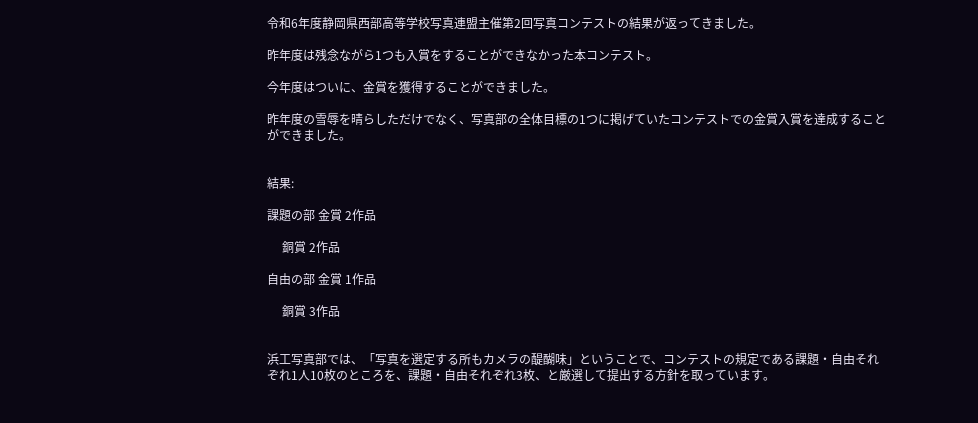令和6年度静岡県西部高等学校写真連盟主催第2回写真コンテストの結果が返ってきました。

昨年度は残念ながら1つも入賞をすることができなかった本コンテスト。

今年度はついに、金賞を獲得することができました。

昨年度の雪辱を晴らしただけでなく、写真部の全体目標の1つに掲げていたコンテストでの金賞入賞を達成することができました。


結果:

課題の部 金賞 2作品

     銅賞 2作品

自由の部 金賞 1作品

     銅賞 3作品


浜工写真部では、「写真を選定する所もカメラの醍醐味」ということで、コンテストの規定である課題・自由それぞれ1人10枚のところを、課題・自由それぞれ3枚、と厳選して提出する方針を取っています。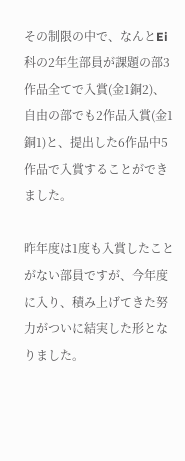その制限の中で、なんとEi科の2年生部員が課題の部3作品全てで入賞(金1銅2)、自由の部でも2作品入賞(金1銅1)と、提出した6作品中5作品で入賞することができました。

昨年度は1度も入賞したことがない部員ですが、今年度に入り、積み上げてきた努力がついに結実した形となりました。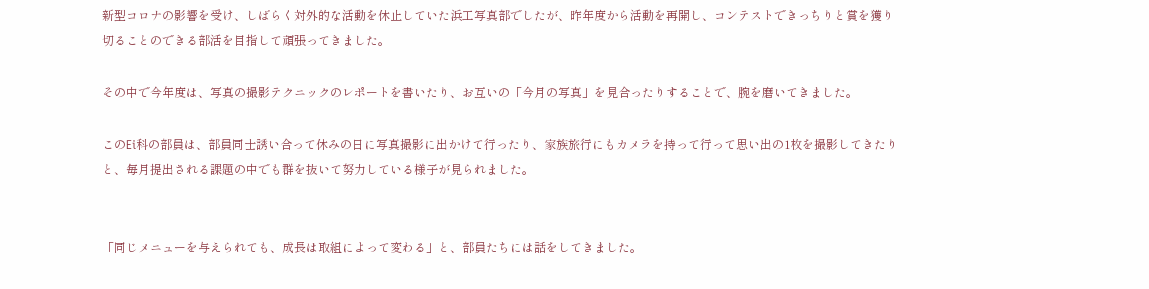新型コロナの影響を受け、しばらく対外的な活動を休止していた浜工写真部でしたが、昨年度から活動を再開し、コンテストできっちりと賞を獲り切ることのできる部活を目指して頑張ってきました。

その中で今年度は、写真の撮影テクニックのレポートを書いたり、お互いの「今月の写真」を見合ったりすることで、腕を磨いてきました。

このEi科の部員は、部員同士誘い合って休みの日に写真撮影に出かけて行ったり、家族旅行にもカメラを持って行って思い出の1枚を撮影してきたりと、毎月提出される課題の中でも群を抜いて努力している様子が見られました。


「同じメニューを与えられても、成長は取組によって変わる」と、部員たちには話をしてきました。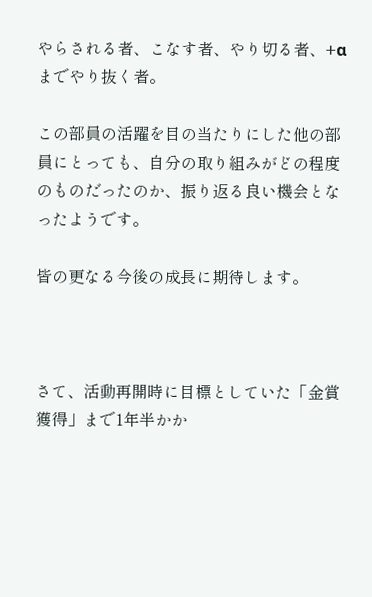やらされる者、こなす者、やり切る者、+αまでやり抜く者。

この部員の活躍を目の当たりにした他の部員にとっても、自分の取り組みがどの程度のものだったのか、振り返る良い機会となったようです。

皆の更なる今後の成長に期待します。



さて、活動再開時に目標としていた「金賞獲得」まで1年半かか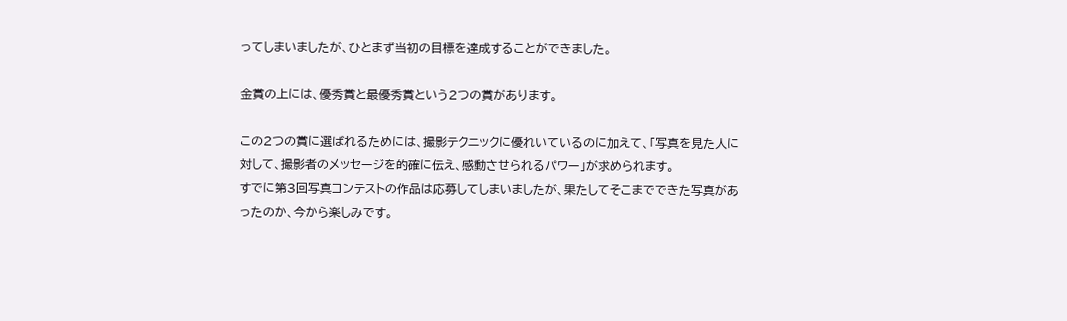ってしまいましたが、ひとまず当初の目標を達成することができました。

金賞の上には、優秀賞と最優秀賞という2つの賞があります。

この2つの賞に選ばれるためには、撮影テクニックに優れいているのに加えて、「写真を見た人に対して、撮影者のメッセージを的確に伝え、感動させられるパワー」が求められます。
すでに第3回写真コンテストの作品は応募してしまいましたが、果たしてそこまでできた写真があったのか、今から楽しみです。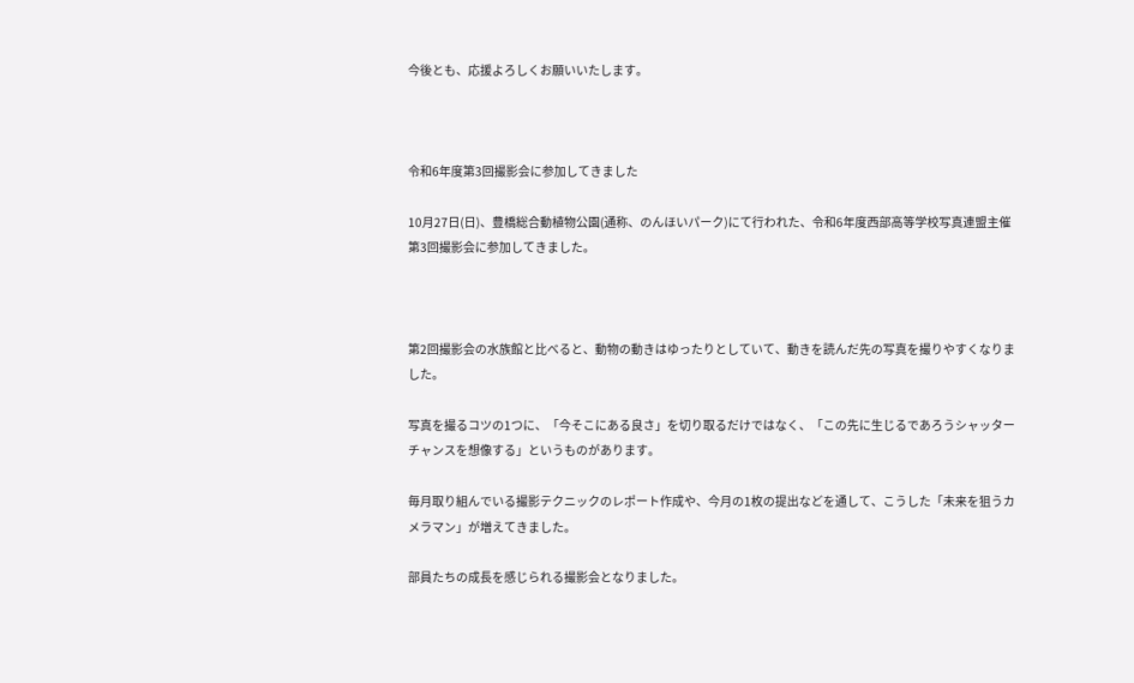今後とも、応援よろしくお願いいたします。



令和6年度第3回撮影会に参加してきました

10月27日(日)、豊橋総合動植物公園(通称、のんほいパーク)にて行われた、令和6年度西部高等学校写真連盟主催第3回撮影会に参加してきました。



第2回撮影会の水族館と比べると、動物の動きはゆったりとしていて、動きを読んだ先の写真を撮りやすくなりました。

写真を撮るコツの1つに、「今そこにある良さ」を切り取るだけではなく、「この先に生じるであろうシャッターチャンスを想像する」というものがあります。

毎月取り組んでいる撮影テクニックのレポート作成や、今月の1枚の提出などを通して、こうした「未来を狙うカメラマン」が増えてきました。

部員たちの成長を感じられる撮影会となりました。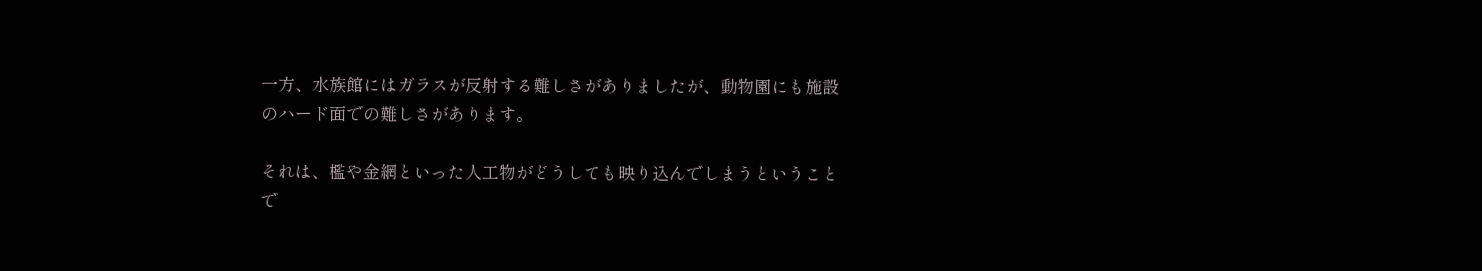一方、水族館にはガラスが反射する難しさがありましたが、動物園にも施設のハード面での難しさがあります。

それは、檻や金網といった人工物がどうしても映り込んでしまうということで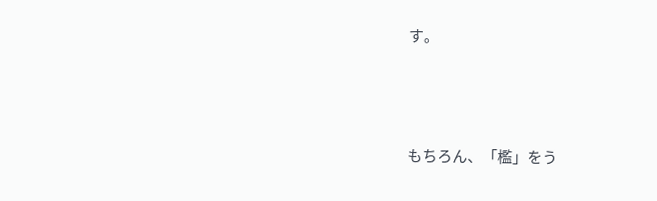す。





もちろん、「檻」をう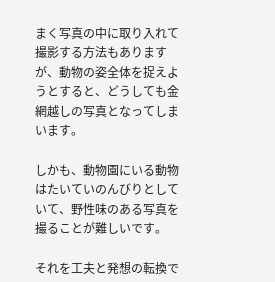まく写真の中に取り入れて撮影する方法もありますが、動物の姿全体を捉えようとすると、どうしても金網越しの写真となってしまいます。

しかも、動物園にいる動物はたいていのんびりとしていて、野性味のある写真を撮ることが難しいです。

それを工夫と発想の転換で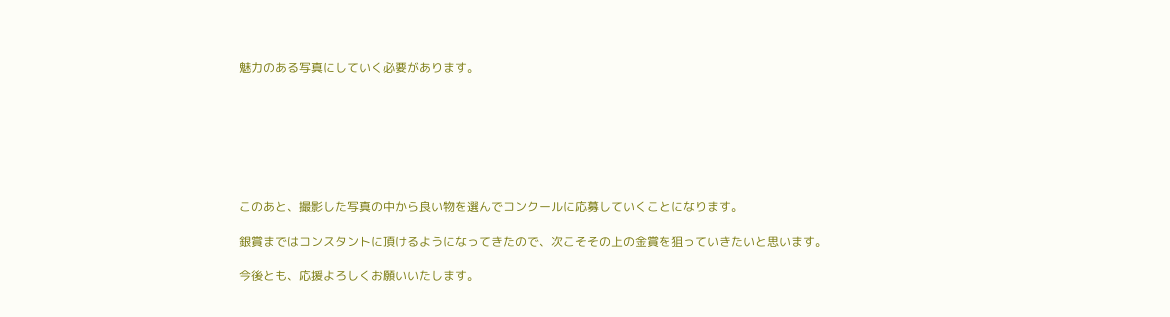魅力のある写真にしていく必要があります。







このあと、撮影した写真の中から良い物を選んでコンクールに応募していくことになります。

銀賞まではコンスタントに頂けるようになってきたので、次こそその上の金賞を狙っていきたいと思います。

今後とも、応援よろしくお願いいたします。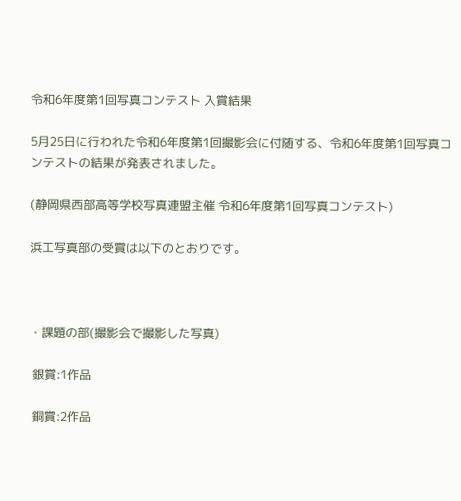令和6年度第1回写真コンテスト 入賞結果

5月25日に行われた令和6年度第1回撮影会に付随する、令和6年度第1回写真コンテストの結果が発表されました。

(静岡県西部高等学校写真連盟主催 令和6年度第1回写真コンテスト)

浜工写真部の受賞は以下のとおりです。



・課題の部(撮影会で撮影した写真)

 銀賞:1作品

 銅賞:2作品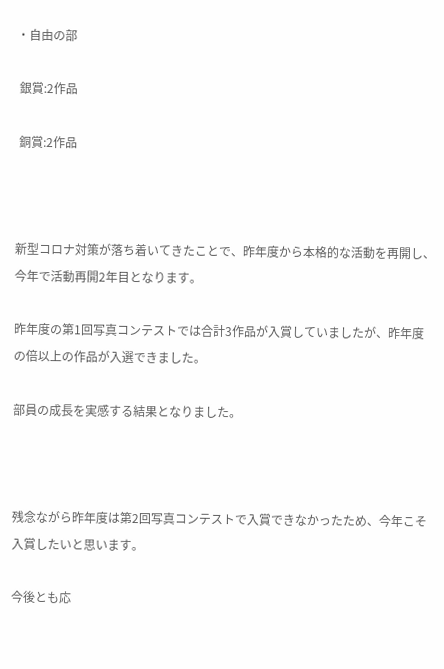・自由の部

 銀賞:2作品

 銅賞:2作品



新型コロナ対策が落ち着いてきたことで、昨年度から本格的な活動を再開し、今年で活動再開2年目となります。

昨年度の第1回写真コンテストでは合計3作品が入賞していましたが、昨年度の倍以上の作品が入選できました。

部員の成長を実感する結果となりました。



残念ながら昨年度は第2回写真コンテストで入賞できなかったため、今年こそ入賞したいと思います。

今後とも応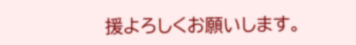援よろしくお願いします。